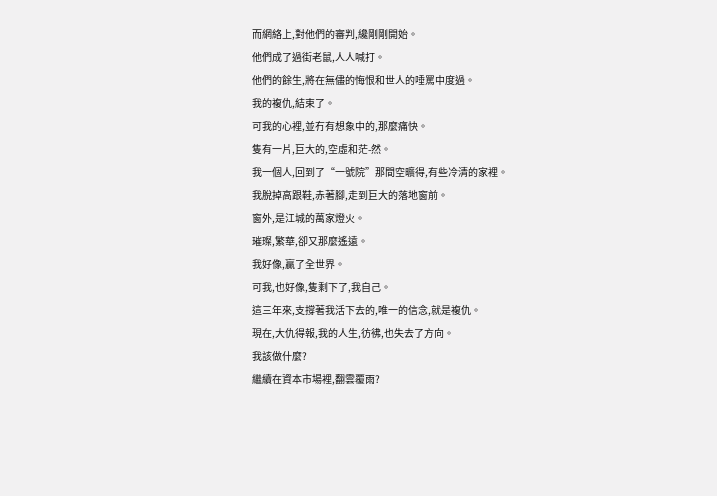而網絡上,對他們的審判,纔剛剛開始。
他們成了過街老鼠,人人喊打。
他們的餘生,將在無儘的悔恨和世人的唾罵中度過。
我的複仇,結束了。
可我的心裡,並冇有想象中的,那麼痛快。
隻有一片,巨大的,空虛和茫-然。
我一個人,回到了“一號院”那間空曠得,有些冷清的家裡。
我脫掉高跟鞋,赤著腳,走到巨大的落地窗前。
窗外,是江城的萬家燈火。
璀璨,繁華,卻又那麼遙遠。
我好像,贏了全世界。
可我,也好像,隻剩下了,我自己。
這三年來,支撐著我活下去的,唯一的信念,就是複仇。
現在,大仇得報,我的人生,彷彿,也失去了方向。
我該做什麼?
繼續在資本市場裡,翻雲覆雨?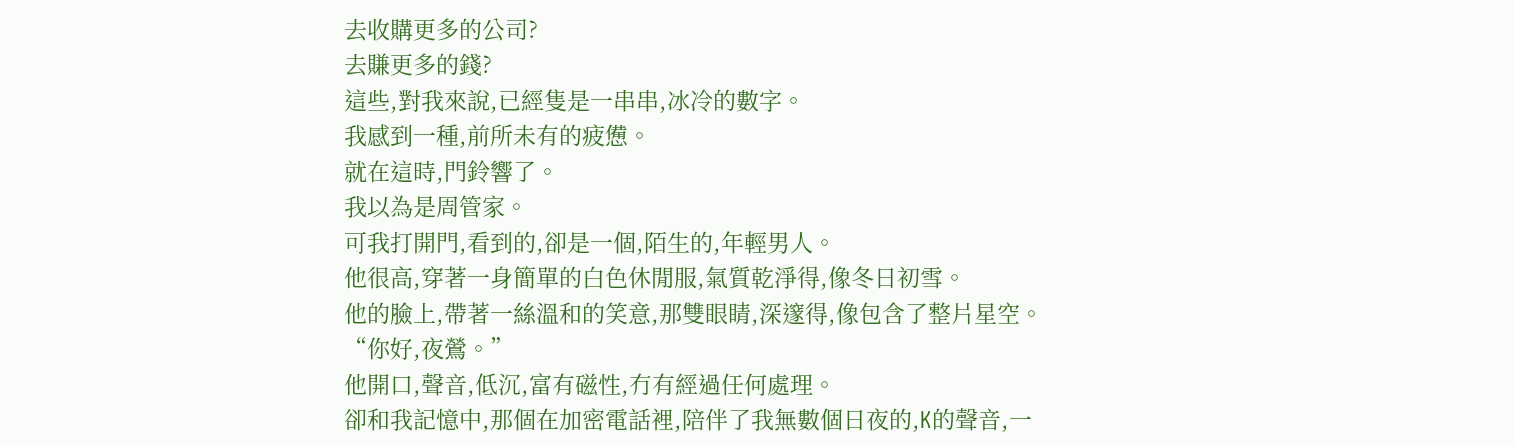去收購更多的公司?
去賺更多的錢?
這些,對我來說,已經隻是一串串,冰冷的數字。
我感到一種,前所未有的疲憊。
就在這時,門鈴響了。
我以為是周管家。
可我打開門,看到的,卻是一個,陌生的,年輕男人。
他很高,穿著一身簡單的白色休閒服,氣質乾淨得,像冬日初雪。
他的臉上,帶著一絲溫和的笑意,那雙眼睛,深邃得,像包含了整片星空。
“你好,夜鶯。”
他開口,聲音,低沉,富有磁性,冇有經過任何處理。
卻和我記憶中,那個在加密電話裡,陪伴了我無數個日夜的,K的聲音,一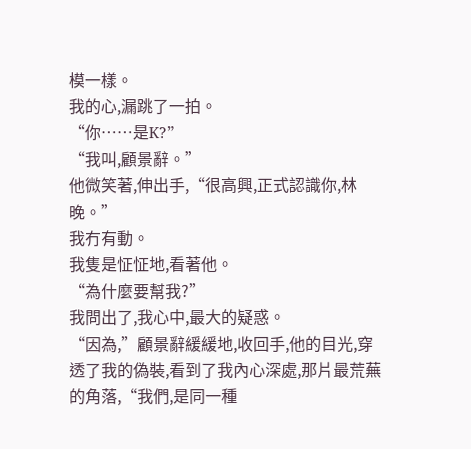模一樣。
我的心,漏跳了一拍。
“你……是K?”
“我叫,顧景辭。”
他微笑著,伸出手,“很高興,正式認識你,林晚。”
我冇有動。
我隻是怔怔地,看著他。
“為什麼要幫我?”
我問出了,我心中,最大的疑惑。
“因為,”顧景辭緩緩地,收回手,他的目光,穿透了我的偽裝,看到了我內心深處,那片最荒蕪的角落,“我們,是同一種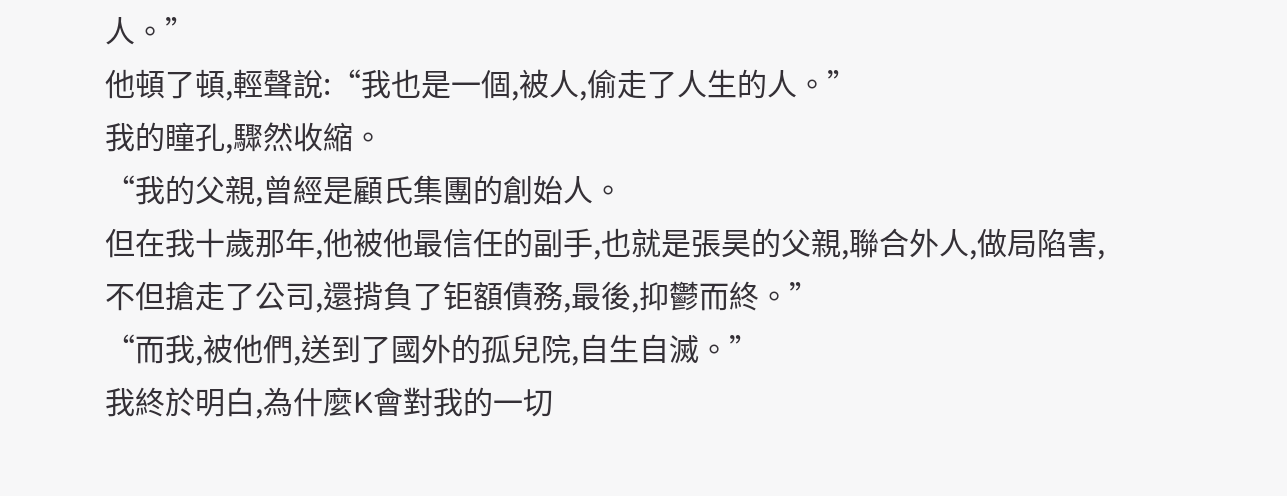人。”
他頓了頓,輕聲說:“我也是一個,被人,偷走了人生的人。”
我的瞳孔,驟然收縮。
“我的父親,曾經是顧氏集團的創始人。
但在我十歲那年,他被他最信任的副手,也就是張昊的父親,聯合外人,做局陷害,不但搶走了公司,還揹負了钜額債務,最後,抑鬱而終。”
“而我,被他們,送到了國外的孤兒院,自生自滅。”
我終於明白,為什麼K會對我的一切